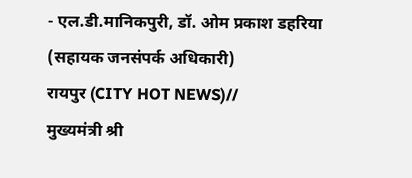- एल.डी.मानिकपुरी, डॉ. ओम प्रकाश डहरिया
(सहायक जनसंपर्क अधिकारी)
रायपुर (CITY HOT NEWS)//
मुख्यमंत्री श्री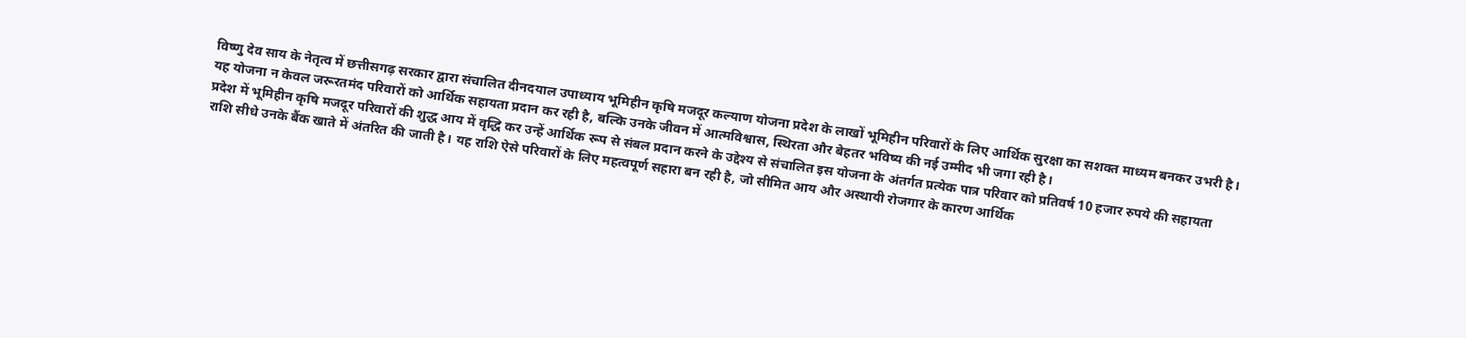विष्णु देव साय के नेतृत्व में छत्तीसगढ़ सरकार द्वारा संचालित दीनदयाल उपाध्याय भूमिहीन कृषि मजदूर कल्याण योजना प्रदेश के लाखों भूमिहीन परिवारों के लिए आर्थिक सुरक्षा का सशक्त माध्यम बनकर उभरी है। यह योजना न केवल जरूरतमंद परिवारों को आर्थिक सहायता प्रदान कर रही है, बल्कि उनके जीवन में आत्मविश्वास, स्थिरता और बेहतर भविष्य की नई उम्मीद भी जगा रही है।
प्रदेश में भूमिहीन कृषि मजदूर परिवारों की शुद्ध आय में वृद्धि कर उन्हें आर्थिक रूप से संबल प्रदान करने के उद्देश्य से संचालित इस योजना के अंतर्गत प्रत्येक पात्र परिवार को प्रतिवर्ष 10 हजार रुपये की सहायता राशि सीधे उनके बैंक खाते में अंतरित की जाती है। यह राशि ऐसे परिवारों के लिए महत्वपूर्ण सहारा बन रही है, जो सीमित आय और अस्थायी रोजगार के कारण आर्थिक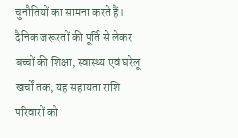चुनौतियों का सामना करते हैं। दैनिक जरूरतों की पूर्ति से लेकर बच्चों की शिक्षा, स्वास्थ्य एवं घरेलू खर्चों तक, यह सहायता राशि परिवारों को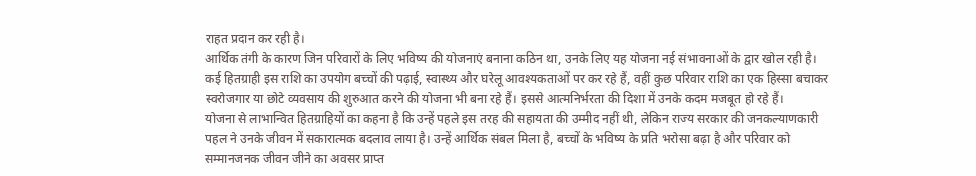राहत प्रदान कर रही है।
आर्थिक तंगी के कारण जिन परिवारों के लिए भविष्य की योजनाएं बनाना कठिन था, उनके लिए यह योजना नई संभावनाओं के द्वार खोल रही है। कई हितग्राही इस राशि का उपयोग बच्चों की पढ़ाई, स्वास्थ्य और घरेलू आवश्यकताओं पर कर रहे हैं, वहीं कुछ परिवार राशि का एक हिस्सा बचाकर स्वरोजगार या छोटे व्यवसाय की शुरुआत करने की योजना भी बना रहे हैं। इससे आत्मनिर्भरता की दिशा में उनके कदम मजबूत हो रहे हैं।
योजना से लाभान्वित हितग्राहियों का कहना है कि उन्हें पहले इस तरह की सहायता की उम्मीद नहीं थी, लेकिन राज्य सरकार की जनकल्याणकारी पहल ने उनके जीवन में सकारात्मक बदलाव लाया है। उन्हें आर्थिक संबल मिला है, बच्चों के भविष्य के प्रति भरोसा बढ़ा है और परिवार को सम्मानजनक जीवन जीने का अवसर प्राप्त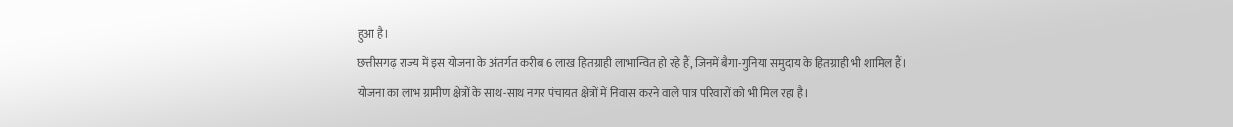हुआ है।
छत्तीसगढ़ राज्य में इस योजना के अंतर्गत करीब 6 लाख हितग्राही लाभान्वित हो रहे हैं, जिनमें बैगा-गुनिया समुदाय के हितग्राही भी शामिल हैं। योजना का लाभ ग्रामीण क्षेत्रों के साथ-साथ नगर पंचायत क्षेत्रों में निवास करने वाले पात्र परिवारों को भी मिल रहा है।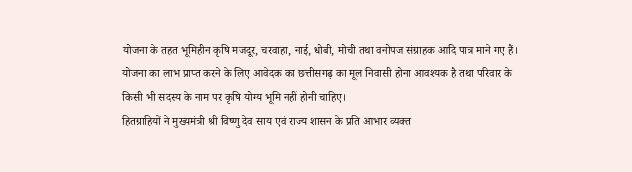योजना के तहत भूमिहीन कृषि मजदूर, चरवाहा, नाई, धोबी, मोची तथा वनोपज संग्राहक आदि पात्र माने गए हैं। योजना का लाभ प्राप्त करने के लिए आवेदक का छत्तीसगढ़ का मूल निवासी होना आवश्यक है तथा परिवार के किसी भी सदस्य के नाम पर कृषि योग्य भूमि नहीं होनी चाहिए।
हितग्राहियों ने मुख्यमंत्री श्री विष्णु देव साय एवं राज्य शासन के प्रति आभार व्यक्त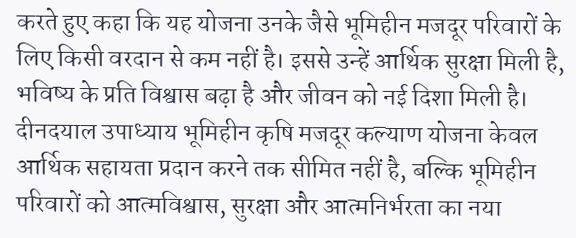करते हुए कहा कि यह योजना उनके जैसे भूमिहीन मजदूर परिवारों के लिए किसी वरदान से कम नहीं है। इससे उन्हें आर्थिक सुरक्षा मिली है, भविष्य के प्रति विश्वास बढ़ा है और जीवन को नई दिशा मिली है।
दीनदयाल उपाध्याय भूमिहीन कृषि मजदूर कल्याण योजना केवल आर्थिक सहायता प्रदान करने तक सीमित नहीं है, बल्कि भूमिहीन परिवारों को आत्मविश्वास, सुरक्षा और आत्मनिर्भरता का नया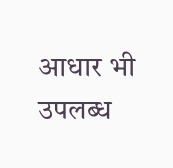आधार भी उपलब्ध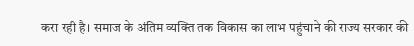करा रही है। समाज के अंतिम व्यक्ति तक विकास का लाभ पहुंचाने की राज्य सरकार की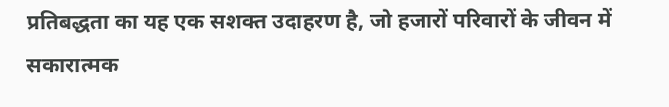प्रतिबद्धता का यह एक सशक्त उदाहरण है, जो हजारों परिवारों के जीवन में सकारात्मक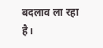बदलाव ला रहा है।